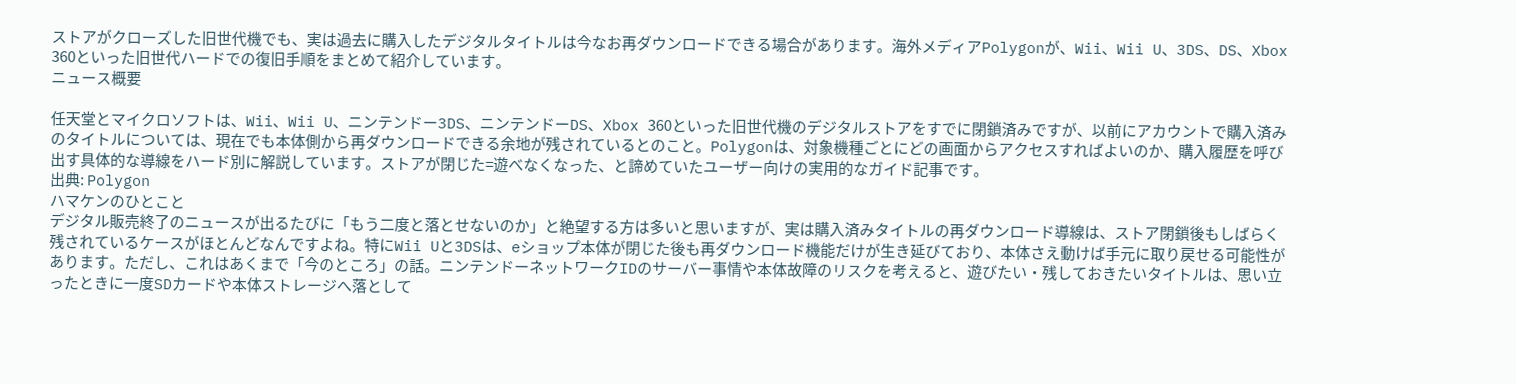ストアがクローズした旧世代機でも、実は過去に購入したデジタルタイトルは今なお再ダウンロードできる場合があります。海外メディアPolygonが、Wii、Wii U、3DS、DS、Xbox 360といった旧世代ハードでの復旧手順をまとめて紹介しています。
ニュース概要

任天堂とマイクロソフトは、Wii、Wii U、ニンテンドー3DS、ニンテンドーDS、Xbox 360といった旧世代機のデジタルストアをすでに閉鎖済みですが、以前にアカウントで購入済みのタイトルについては、現在でも本体側から再ダウンロードできる余地が残されているとのこと。Polygonは、対象機種ごとにどの画面からアクセスすればよいのか、購入履歴を呼び出す具体的な導線をハード別に解説しています。ストアが閉じた=遊べなくなった、と諦めていたユーザー向けの実用的なガイド記事です。
出典: Polygon
ハマケンのひとこと
デジタル販売終了のニュースが出るたびに「もう二度と落とせないのか」と絶望する方は多いと思いますが、実は購入済みタイトルの再ダウンロード導線は、ストア閉鎖後もしばらく残されているケースがほとんどなんですよね。特にWii Uと3DSは、eショップ本体が閉じた後も再ダウンロード機能だけが生き延びており、本体さえ動けば手元に取り戻せる可能性があります。ただし、これはあくまで「今のところ」の話。ニンテンドーネットワークIDのサーバー事情や本体故障のリスクを考えると、遊びたい・残しておきたいタイトルは、思い立ったときに一度SDカードや本体ストレージへ落として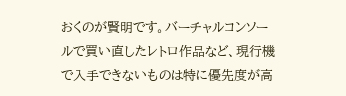おくのが賢明です。バーチャルコンソールで買い直したレトロ作品など、現行機で入手できないものは特に優先度が高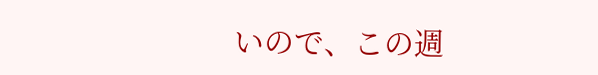いので、この週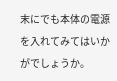末にでも本体の電源を入れてみてはいかがでしょうか。